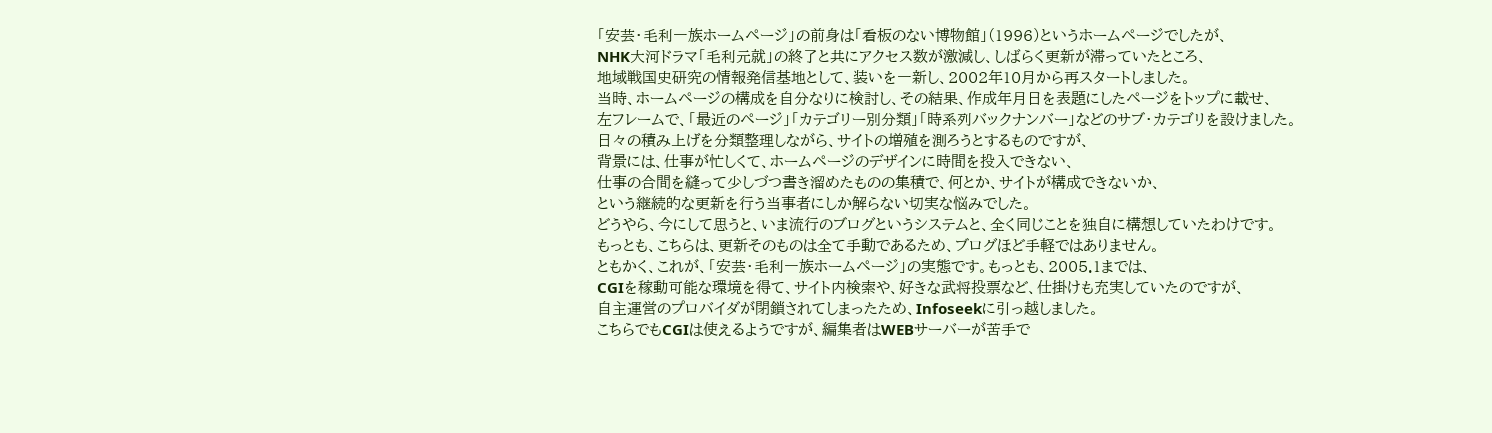「安芸・毛利一族ホームページ」の前身は「看板のない博物館」(1996)というホームページでしたが、
NHK大河ドラマ「毛利元就」の終了と共にアクセス数が激減し、しばらく更新が滞っていたところ、
地域戦国史研究の情報発信基地として、装いを一新し、2002年10月から再スタートしました。
当時、ホームページの構成を自分なりに検討し、その結果、作成年月日を表題にしたページをトップに載せ、
左フレームで、「最近のページ」「カテゴリー別分類」「時系列バックナンバー」などのサブ・カテゴリを設けました。
日々の積み上げを分類整理しながら、サイトの増殖を測ろうとするものですが、
背景には、仕事が忙しくて、ホームページのデザインに時間を投入できない、
仕事の合間を縫って少しづつ書き溜めたものの集積で、何とか、サイトが構成できないか、
という継続的な更新を行う当事者にしか解らない切実な悩みでした。
どうやら、今にして思うと、いま流行のブログというシステムと、全く同じことを独自に構想していたわけです。
もっとも、こちらは、更新そのものは全て手動であるため、ブログほど手軽ではありません。
ともかく、これが、「安芸・毛利一族ホームページ」の実態です。もっとも、2005.1までは、
CGIを稼動可能な環境を得て、サイト内検索や、好きな武将投票など、仕掛けも充実していたのですが、
自主運営のプロバイダが閉鎖されてしまったため、Infoseekに引っ越しました。
こちらでもCGIは使えるようですが、編集者はWEBサーバーが苦手で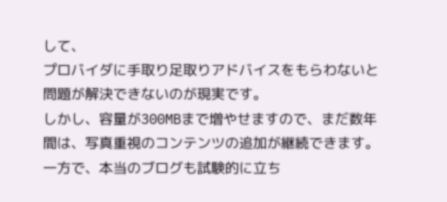して、
プロバイダに手取り足取りアドバイスをもらわないと問題が解決できないのが現実です。
しかし、容量が300MBまで増やせますので、まだ数年間は、写真重視のコンテンツの追加が継続できます。
一方で、本当のブログも試験的に立ち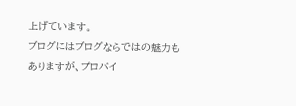上げています。
ブログにはブログならではの魅力もありますが、プロバイ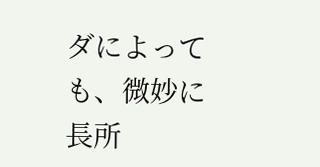ダによっても、微妙に長所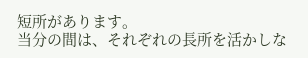短所があります。
当分の間は、それぞれの長所を活かしな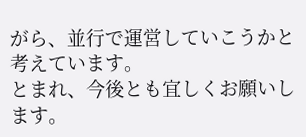がら、並行で運営していこうかと考えています。
とまれ、今後とも宜しくお願いします。